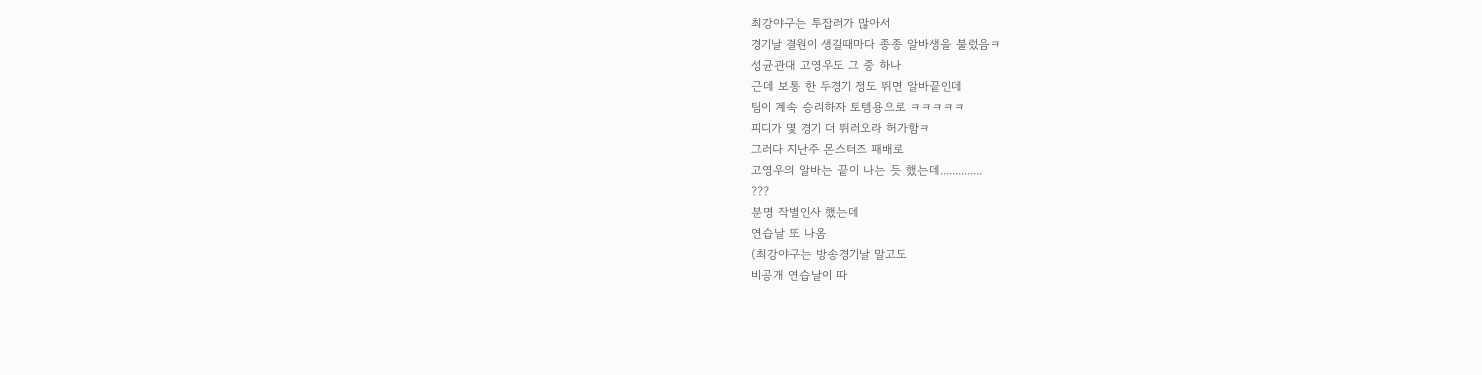최강야구는 투잡러가 많아서
경기날 결원이 생길때마다 종종 알바생을 불렀음ㅋ
성균관대 고영우도 그 중 하나
근데 보통 한 두경기 정도 뛰면 알바끝인데
팀이 계속 승리하자 토템용으로 ㅋㅋㅋㅋㅋ
피디가 몇 경기 더 뛰러오라 허가함ㅋ
그러다 지난주 몬스터즈 패배로
고영우의 알바는 끝이 나는 듯 했는데..............
???
분명 작별인사 했는데
연습날 또 나옴
(최강야구는 방송경기날 말고도
비공개 연습날이 따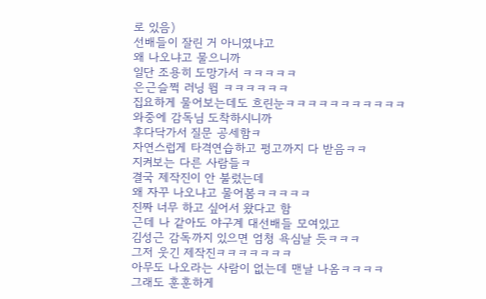로 있음)
선배들이 잘린 거 아니였냐고
왜 나오냐고 물으니까
일단 조용히 도망가서 ㅋㅋㅋㅋㅋ
은근슬쩍 러닝 뜀 ㅋㅋㅋㅋㅋㅋ
집요하게 물어보는데도 흐린눈ㅋㅋㅋㅋㅋㅋㅋㅋㅋㅋㅋ
와중에 감독님 도착하시니까
후다닥가서 질문 공세함ㅋ
자연스럽게 타격연습하고 펑고까지 다 받음ㅋㅋ
지켜보는 다른 사람들ㅋ
결국 제작진이 안 불렀는데
왜 자꾸 나오냐고 물어봄ㅋㅋㅋㅋㅋ
진짜 너무 하고 싶어서 왔다고 함
근데 나 같아도 야구계 대선배들 모여있고
김성근 감독까지 있으면 엄청 욕심날 듯ㅋㅋㅋ
그저 웃긴 제작진ㅋㅋㅋㅋㅋㅋㅋ
아무도 나오라는 사람이 없는데 맨날 나옴ㅋㅋㅋㅋ
그래도 훈훈하게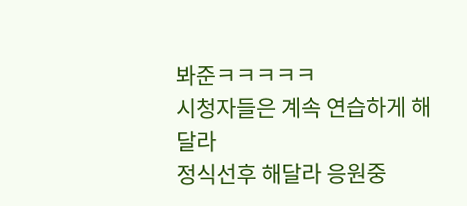봐준ㅋㅋㅋㅋㅋ
시청자들은 계속 연습하게 해달라
정식선후 해달라 응원중